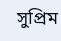সুপ্রিম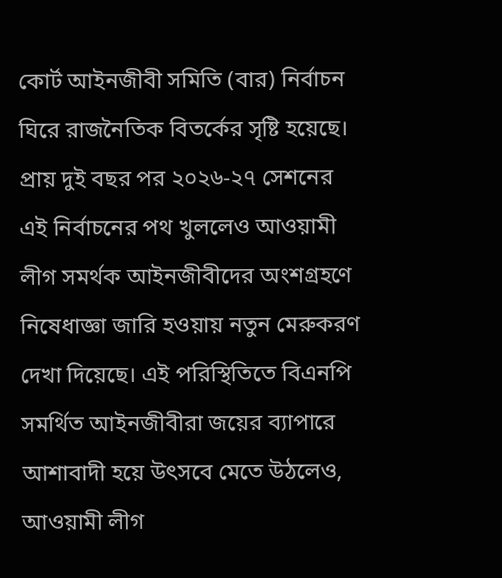কোর্ট আইনজীবী সমিতি (বার) নির্বাচন ঘিরে রাজনৈতিক বিতর্কের সৃষ্টি হয়েছে। প্রায় দুই বছর পর ২০২৬-২৭ সেশনের এই নির্বাচনের পথ খুললেও আওয়ামী লীগ সমর্থক আইনজীবীদের অংশগ্রহণে নিষেধাজ্ঞা জারি হওয়ায় নতুন মেরুকরণ দেখা দিয়েছে। এই পরিস্থিতিতে বিএনপি সমর্থিত আইনজীবীরা জয়ের ব্যাপারে আশাবাদী হয়ে উৎসবে মেতে উঠলেও, আওয়ামী লীগ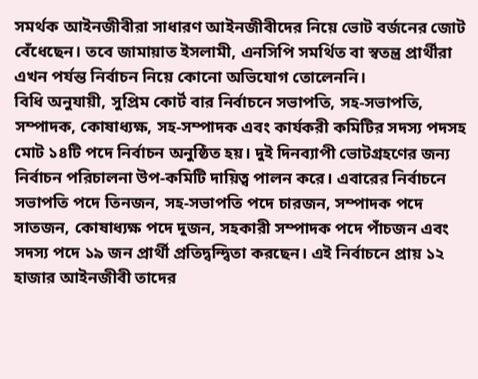সমর্থক আইনজীবীরা সাধারণ আইনজীবীদের নিয়ে ভোট বর্জনের জোট বেঁধেছেন। তবে জামায়াত ইসলামী, এনসিপি সমর্থিত বা স্বতন্ত্র প্রার্থীরা এখন পর্যন্ত নির্বাচন নিয়ে কোনো অভিযোগ তোলেননি।
বিধি অনুযায়ী, সুপ্রিম কোর্ট বার নির্বাচনে সভাপতি, সহ-সভাপতি, সম্পাদক, কোষাধ্যক্ষ, সহ-সম্পাদক এবং কার্যকরী কমিটির সদস্য পদসহ মোট ১৪টি পদে নির্বাচন অনুষ্ঠিত হয়। দুই দিনব্যাপী ভোটগ্রহণের জন্য নির্বাচন পরিচালনা উপ-কমিটি দায়িত্ব পালন করে। এবারের নির্বাচনে সভাপতি পদে তিনজন, সহ-সভাপতি পদে চারজন, সম্পাদক পদে সাতজন, কোষাধ্যক্ষ পদে দুজন, সহকারী সম্পাদক পদে পাঁচজন এবং সদস্য পদে ১৯ জন প্রার্থী প্রতিদ্বন্দ্বিতা করছেন। এই নির্বাচনে প্রায় ১২ হাজার আইনজীবী তাদের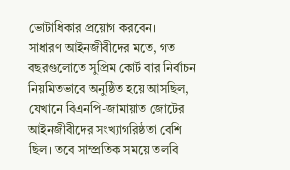ভোটাধিকার প্রয়োগ করবেন।
সাধারণ আইনজীবীদের মতে, গত বছরগুলোতে সুপ্রিম কোর্ট বার নির্বাচন নিয়মিতভাবে অনুষ্ঠিত হয়ে আসছিল, যেখানে বিএনপি-জামায়াত জোটের আইনজীবীদের সংখ্যাগরিষ্ঠতা বেশি ছিল। তবে সাম্প্রতিক সময়ে তলবি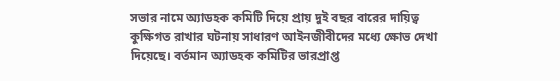সভার নামে অ্যাডহক কমিটি দিয়ে প্রায় দুই বছর বারের দায়িত্ব কুক্ষিগত রাখার ঘটনায় সাধারণ আইনজীবীদের মধ্যে ক্ষোভ দেখা দিয়েছে। বর্তমান অ্যাডহক কমিটির ভারপ্রাপ্ত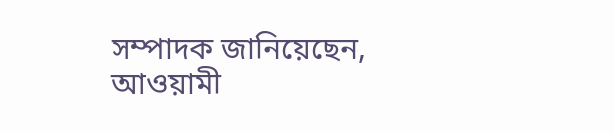সম্পাদক জানিয়েছেন, আওয়ামী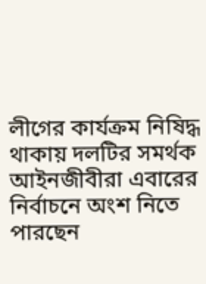লীগের কার্যক্রম নিষিদ্ধ থাকায় দলটির সমর্থক আইনজীবীরা এবারের নির্বাচনে অংশ নিতে পারছেন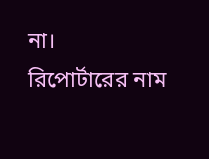না।
রিপোর্টারের নাম